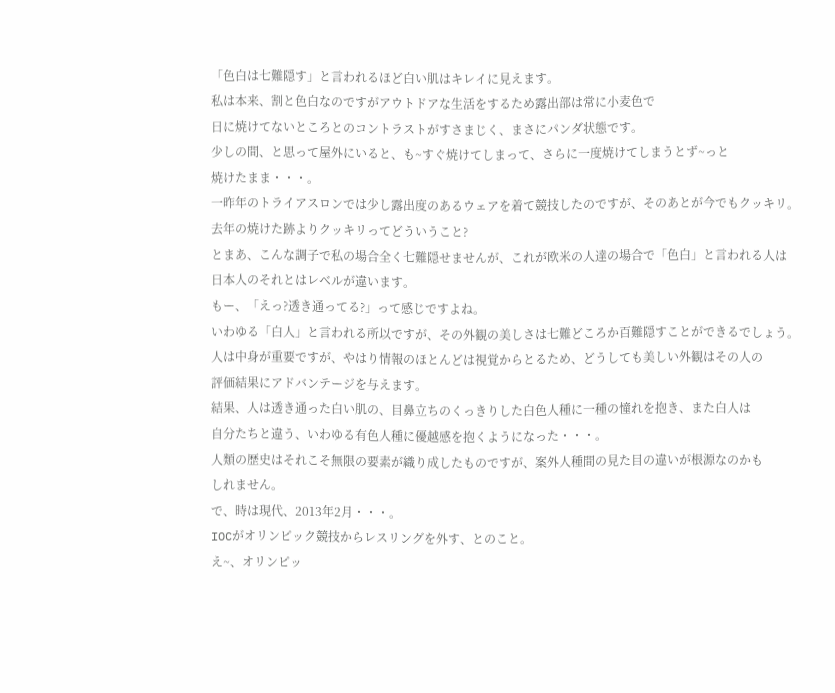「色白は七難隠す」と言われるほど白い肌はキレイに見えます。
私は本来、割と色白なのですがアウトドアな生活をするため露出部は常に小麦色で
日に焼けてないところとのコントラストがすさまじく、まさにパンダ状態です。
少しの間、と思って屋外にいると、も~すぐ焼けてしまって、さらに一度焼けてしまうとず~っと
焼けたまま・・・。
一昨年のトライアスロンでは少し露出度のあるウェアを着て競技したのですが、そのあとが今でもクッキリ。
去年の焼けた跡よりクッキリってどういうこと?
とまあ、こんな調子で私の場合全く七難隠せませんが、これが欧米の人達の場合で「色白」と言われる人は
日本人のそれとはレベルが違います。
もー、「えっ?透き通ってる?」って感じですよね。
いわゆる「白人」と言われる所以ですが、その外観の美しさは七難どころか百難隠すことができるでしょう。
人は中身が重要ですが、やはり情報のほとんどは視覚からとるため、どうしても美しい外観はその人の
評価結果にアドバンテージを与えます。
結果、人は透き通った白い肌の、目鼻立ちのくっきりした白色人種に一種の憧れを抱き、また白人は
自分たちと違う、いわゆる有色人種に優越感を抱くようになった・・・。
人類の歴史はそれこそ無限の要素が織り成したものですが、案外人種間の見た目の違いが根源なのかも
しれません。
で、時は現代、2013年2月・・・。
IOCがオリンピック競技からレスリングを外す、とのこと。
え~、オリンピッ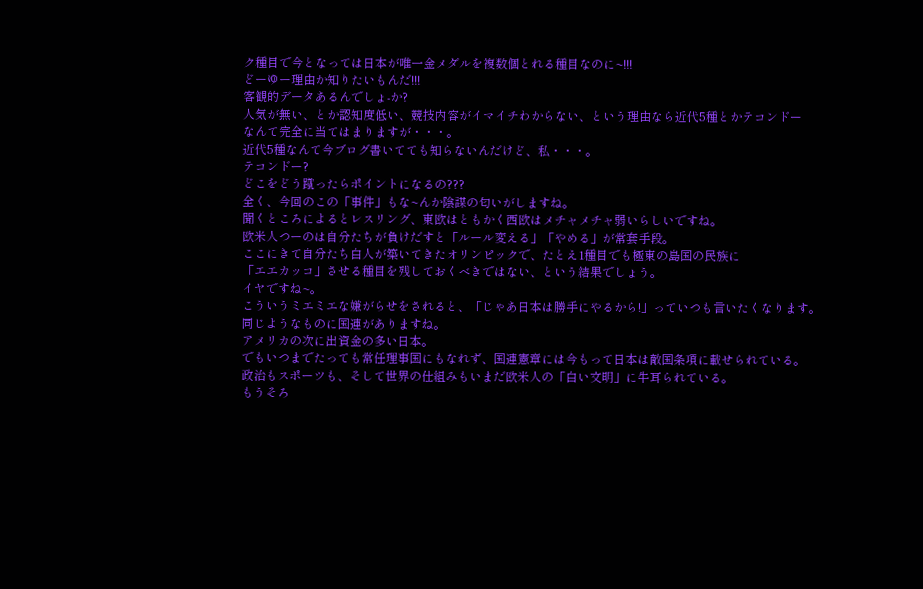ク種目で今となっては日本が唯一金メダルを複数個とれる種目なのに~!!!
どーゆー理由か知りたいもんだ!!!
客観的データあるんでしょ-か?
人気が無い、とか認知度低い、競技内容がイマイチわからない、という理由なら近代5種とかテコンドー
なんて完全に当てはまりますが・・・。
近代5種なんて今ブログ書いてても知らないんだけど、私・・・。
テコンドー?
どこをどう蹴ったらポイントになるの???
全く、今回のこの「事件」もな~んか陰謀の匂いがしますね。
聞くところによるとレスリング、東欧はともかく西欧はメチャメチャ弱いらしいですね。
欧米人つーのは自分たちが負けだすと「ルール変える」「やめる」が常套手段。
ここにきて自分たち白人が築いてきたオリンピックで、たとえ1種目でも極東の島国の民族に
「エエカッコ」させる種目を残しておくべきではない、という結果でしょう。
イヤですね~。
こういうミエミエな嫌がらせをされると、「じゃあ日本は勝手にやるから!」っていつも言いたくなります。
同じようなものに国連がありますね。
アメリカの次に出資金の多い日本。
でもいつまでたっても常任理事国にもなれず、国連憲章には今もって日本は敵国条項に載せられている。
政治もスポーツも、そして世界の仕組みもいまだ欧米人の「白い文明」に牛耳られている。
もうそろ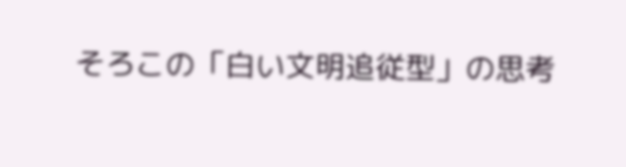そろこの「白い文明追従型」の思考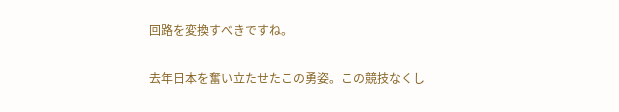回路を変換すべきですね。

去年日本を奮い立たせたこの勇姿。この競技なくし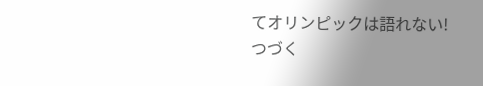てオリンピックは語れない!
つづく